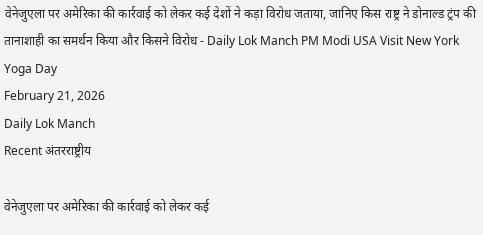वेनेजुएला पर अमेरिका की कार्रवाई को लेकर कई देशों ने कड़ा विरोध जताया, जानिए किस राष्ट्र ने डोनाल्ड ट्रंप की तानाशाही का समर्थन किया और किसने विरोध - Daily Lok Manch PM Modi USA Visit New York Yoga Day
February 21, 2026
Daily Lok Manch
Recent अंतरराष्ट्रीय

वेनेजुएला पर अमेरिका की कार्रवाई को लेकर कई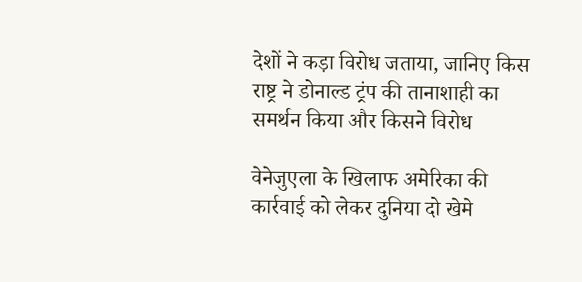देशों ने कड़ा विरोध जताया, जानिए किस राष्ट्र ने डोनाल्ड ट्रंप की तानाशाही का समर्थन किया और किसने विरोध

वेनेजुएला के खिलाफ अमेरिका की कार्रवाई को लेकर दुनिया दो खेमे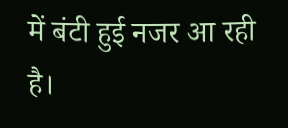में बंटी हुई नजर आ रही है।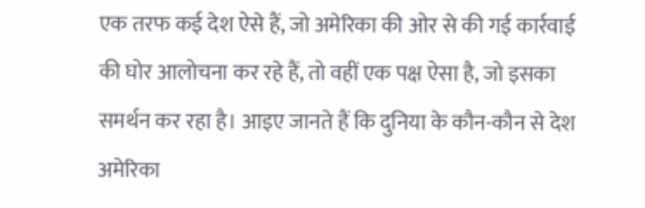एक तरफ कई देश ऐसे हैं, जो अमेरिका की ओर से की गई कार्रवाई की घोर आलोचना कर रहे हैं, तो वहीं एक पक्ष ऐसा है, जो इसका समर्थन कर रहा है। आइए जानते हैं कि दुनिया के कौन-कौन से देश अमेरिका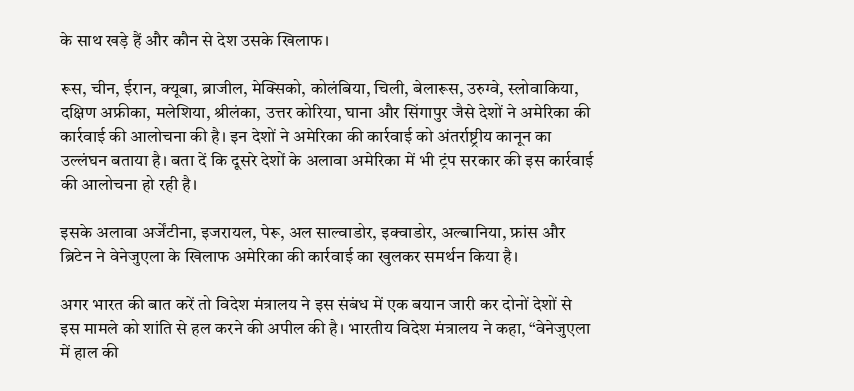के साथ खड़े हैं और कौन से देश उसके खिलाफ।

रूस, चीन, ईरान, क्यूबा, ब्राजील, मेक्सिको, कोलंबिया, चिली, बेलारूस, उरुग्वे, स्लोवाकिया, दक्षिण अफ्रीका, मलेशिया, श्रीलंका, उत्तर कोरिया, घाना और सिंगापुर जैसे देशों ने अमेरिका की कार्रवाई की आलोचना की है। इन देशों ने अमेरिका की कार्रवाई को अंतर्राष्ट्रीय कानून का उल्लंघन बताया है। बता दें कि दूसरे देशों के अलावा अमेरिका में भी ट्रंप सरकार की इस कार्रवाई की आलोचना हो रही है।

इसके अलावा अर्जेंटीना, इजरायल, पेरू, अल साल्वाडोर, इक्वाडोर, अल्बानिया, फ्रांस और ब्रिटेन ने वेनेजुएला के खिलाफ अमेरिका की कार्रवाई का खुलकर समर्थन किया है।

अगर भारत की बात करें तो विदेश मंत्रालय ने इस संबंध में एक बयान जारी कर दोनों देशों से इस मामले को शांति से हल करने की अपील की है। भारतीय विदेश मंत्रालय ने कहा, “वेनेजुएला में हाल की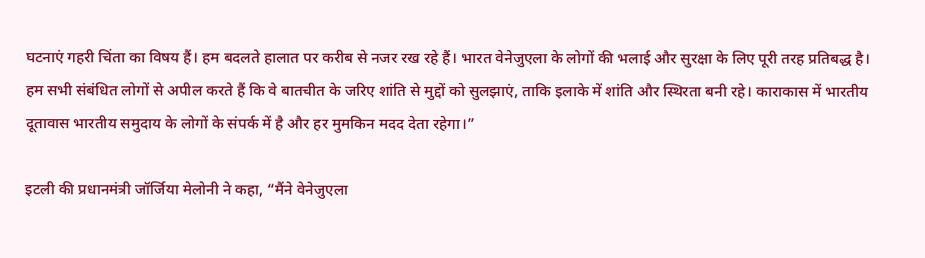घटनाएं गहरी चिंता का विषय हैं। हम बदलते हालात पर करीब से नजर रख रहे हैं। भारत वेनेजुएला के लोगों की भलाई और सुरक्षा के लिए पूरी तरह प्रतिबद्ध है। हम सभी संबंधित लोगों से अपील करते हैं कि वे बातचीत के जरिए शांति से मुद्दों को सुलझाएं, ताकि इलाके में शांति और स्थिरता बनी रहे। काराकास में भारतीय दूतावास भारतीय समुदाय के लोगों के संपर्क में है और हर मुमकिन मदद देता रहेगा।”

इटली की प्रधानमंत्री जॉर्जिया मेलोनी ने कहा, “मैंने वेनेजुएला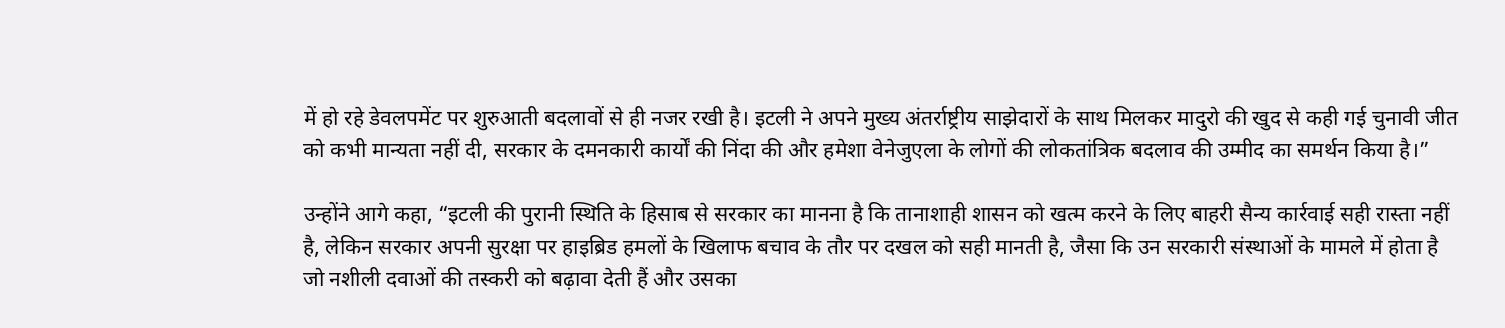में हो रहे डेवलपमेंट पर शुरुआती बदलावों से ही नजर रखी है। इटली ने अपने मुख्य अंतर्राष्ट्रीय साझेदारों के साथ मिलकर मादुरो की खुद से कही गई चुनावी जीत को कभी मान्यता नहीं दी, सरकार के दमनकारी कार्यों की निंदा की और हमेशा वेनेजुएला के लोगों की लोकतांत्रिक बदलाव की उम्मीद का समर्थन किया है।”

उन्होंने आगे कहा, “इटली की पुरानी स्थिति के हिसाब से सरकार का मानना है कि तानाशाही शासन को खत्म करने के लिए बाहरी सैन्य कार्रवाई सही रास्ता नहीं है, लेकिन सरकार अपनी सुरक्षा पर हाइब्रिड हमलों के खिलाफ बचाव के तौर पर दखल को सही मानती है, जैसा कि उन सरकारी संस्थाओं के मामले में होता है जो नशीली दवाओं की तस्करी को बढ़ावा देती हैं और उसका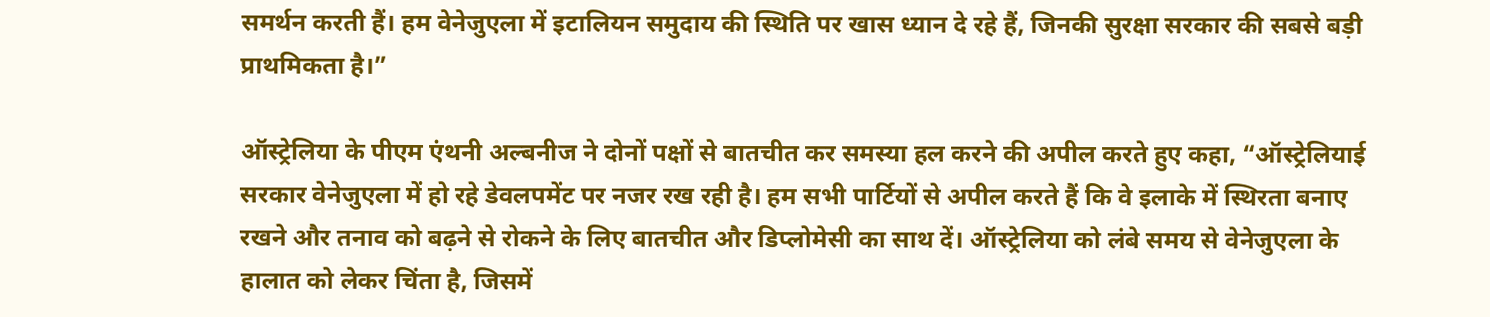समर्थन करती हैं। हम वेनेजुएला में इटालियन समुदाय की स्थिति पर खास ध्यान दे रहे हैं, जिनकी सुरक्षा सरकार की सबसे बड़ी प्राथमिकता है।”

ऑस्ट्रेलिया के पीएम एंथनी अल्बनीज ने दोनों पक्षों से बातचीत कर समस्या हल करने की अपील करते हुए कहा, “ऑस्ट्रेलियाई सरकार वेनेजुएला में हो रहे डेवलपमेंट पर नजर रख रही है। हम सभी पार्टियों से अपील करते हैं कि वे इलाके में स्थिरता बनाए रखने और तनाव को बढ़ने से रोकने के लिए बातचीत और डिप्लोमेसी का साथ दें। ऑस्ट्रेलिया को लंबे समय से वेनेजुएला के हालात को लेकर चिंता है, जिसमें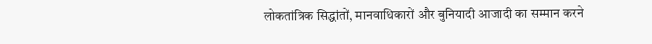लोकतांत्रिक सिद्धांतों, मानवाधिकारों और बुनियादी आजादी का सम्मान करने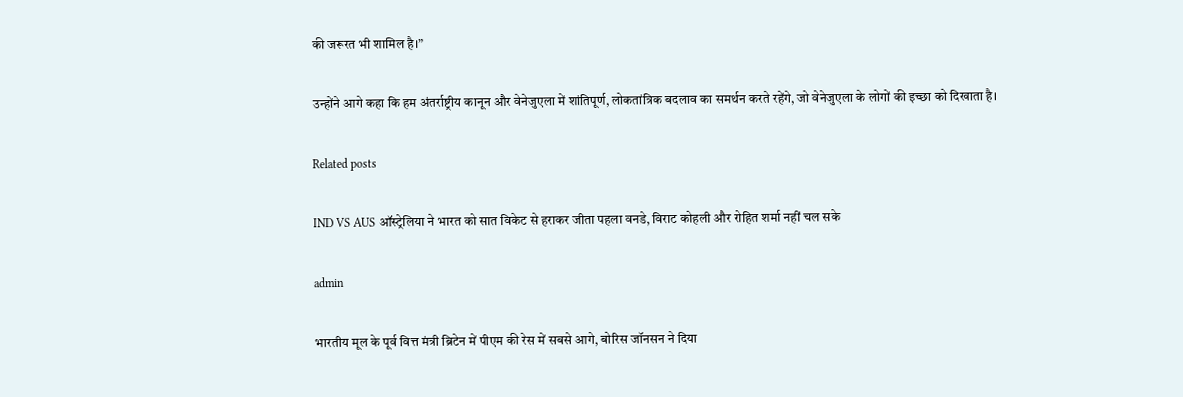की जरूरत भी शामिल है।”

उन्होंने आगे कहा कि हम अंतर्राष्ट्रीय कानून और वेनेजुएला में शांतिपूर्ण, लोकतांत्रिक बदलाव का समर्थन करते रहेंगे, जो वेनेजुएला के लोगों की इच्छा को दिखाता है।

Related posts

IND VS AUS ऑस्ट्रेलिया ने भारत को सात विकेट से हराकर जीता पहला वनडे, विराट कोहली और रोहित शर्मा नहीं चल सके

admin

भारतीय मूल के पूर्व वित्त मंत्री ब्रिटेन में पीएम की रेस में सबसे आगे, बोरिस जॉनसन ने दिया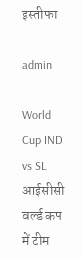इस्तीफा

admin

World Cup IND vs SL आईसीसी वर्ल्ड कप में टीम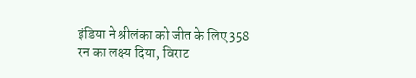इंडिया ने श्रीलंका को जीत के लिए 358 रन का लक्ष्य दिया, विराट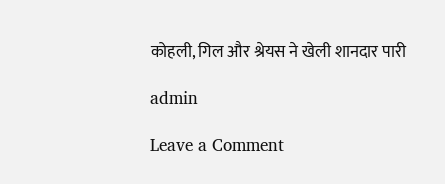कोहली, गिल और श्रेयस ने खेली शानदार पारी

admin

Leave a Comment